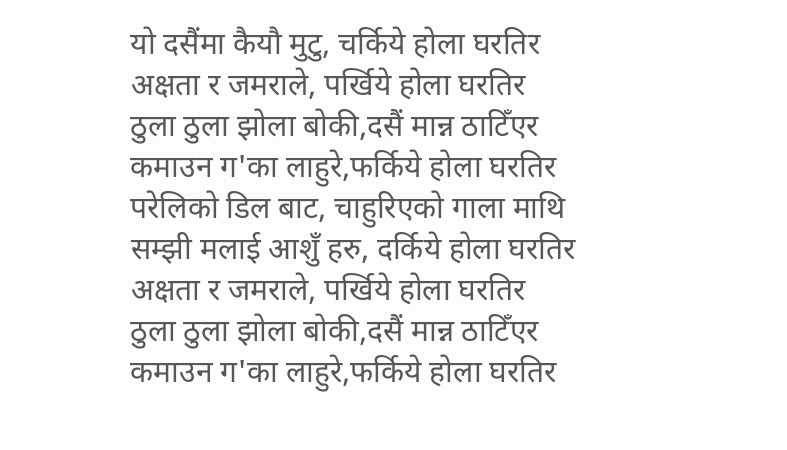यो दसैंमा कैयौ मुटु, चर्किये होला घरतिर
अक्षता र जमराले, पर्खिये होला घरतिर
ठुला ठुला झोला बोकी,दसैं मान्न ठाटिँएर
कमाउन ग'का लाहुरे,फर्किये होला घरतिर
परेलिको डिल बाट, चाहुरिएको गाला माथि
सम्झी मलाई आशुँ हरु, दर्किये होला घरतिर
अक्षता र जमराले, पर्खिये होला घरतिर
ठुला ठुला झोला बोकी,दसैं मान्न ठाटिँएर
कमाउन ग'का लाहुरे,फर्किये होला घरतिर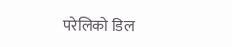परेलिको डिल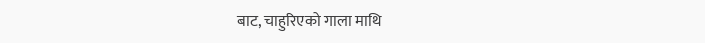बाट, चाहुरिएको गाला माथि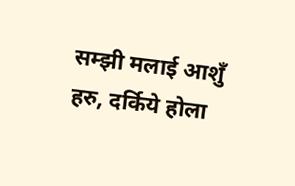सम्झी मलाई आशुँ हरु, दर्किये होला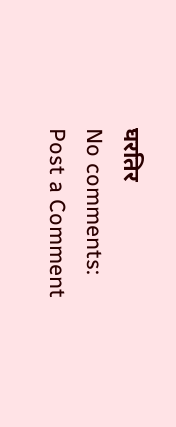घरतिर
No comments:
Post a Comment